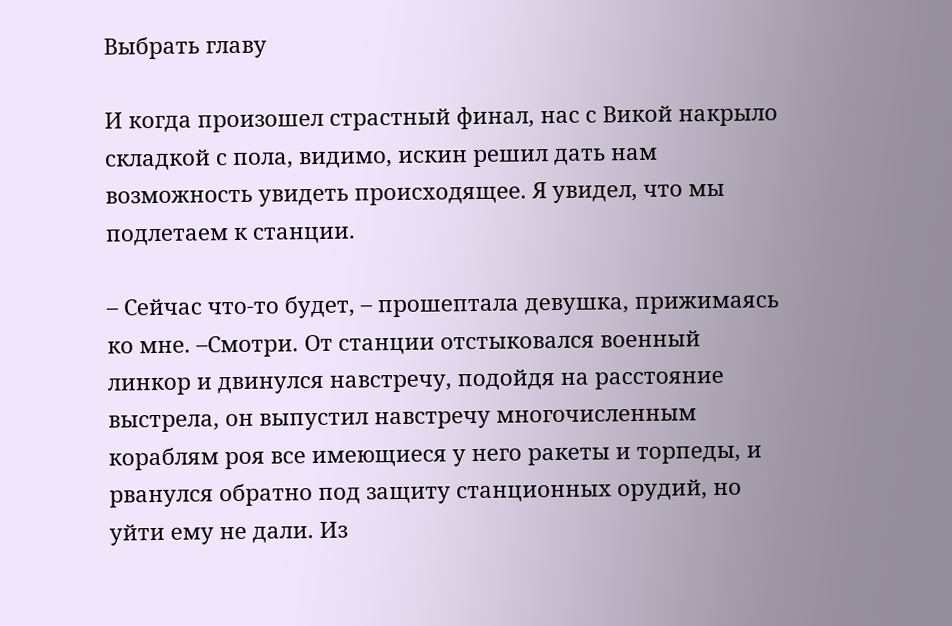Выбрать главу

И когда произошел страстный финал, нас с Викой накрыло складкой с пола, видимо, искин решил дать нам возможность увидеть происходящее. Я увидел, что мы подлетаем к станции.

– Сейчас что-то будет, – прошептала девушка, прижимаясь ко мне. –Смотри. От станции отстыковался военный линкор и двинулся навстречу, подойдя на расстояние выстрела, он выпустил навстречу многочисленным кораблям роя все имеющиеся у него ракеты и торпеды, и рванулся обратно под защиту станционных орудий, но уйти ему не дали. Из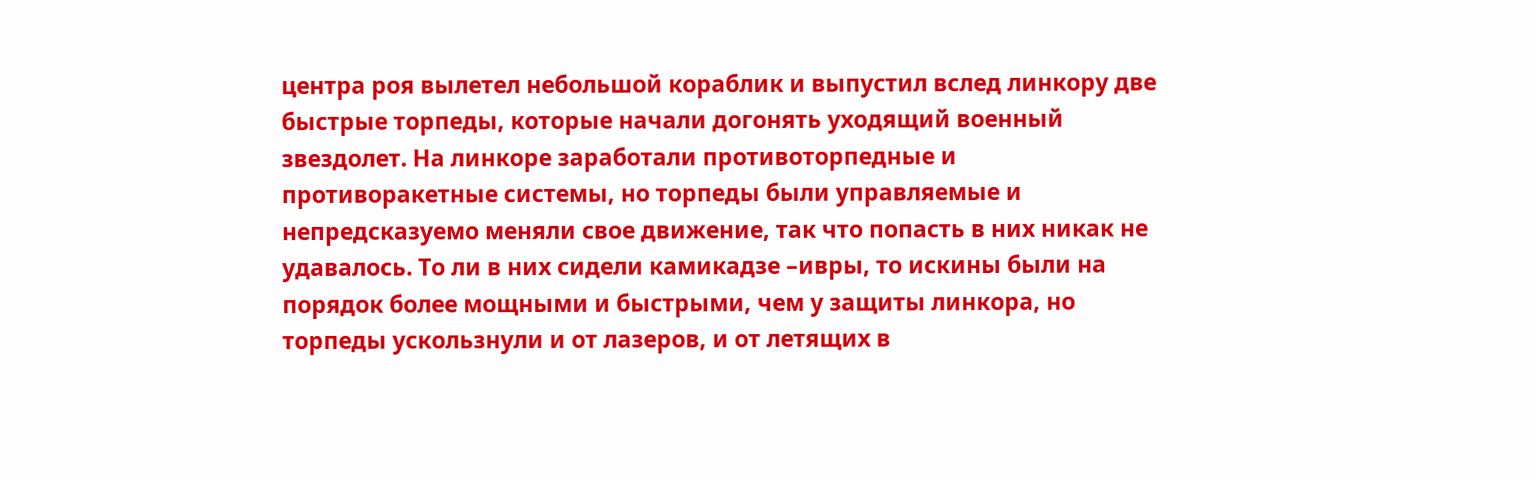центра роя вылетел небольшой кораблик и выпустил вслед линкору две быстрые торпеды, которые начали догонять уходящий военный звездолет. На линкоре заработали противоторпедные и противоракетные системы, но торпеды были управляемые и непредсказуемо меняли свое движение, так что попасть в них никак не удавалось. То ли в них сидели камикадзе –ивры, то искины были на порядок более мощными и быстрыми, чем у защиты линкора, но торпеды ускользнули и от лазеров, и от летящих в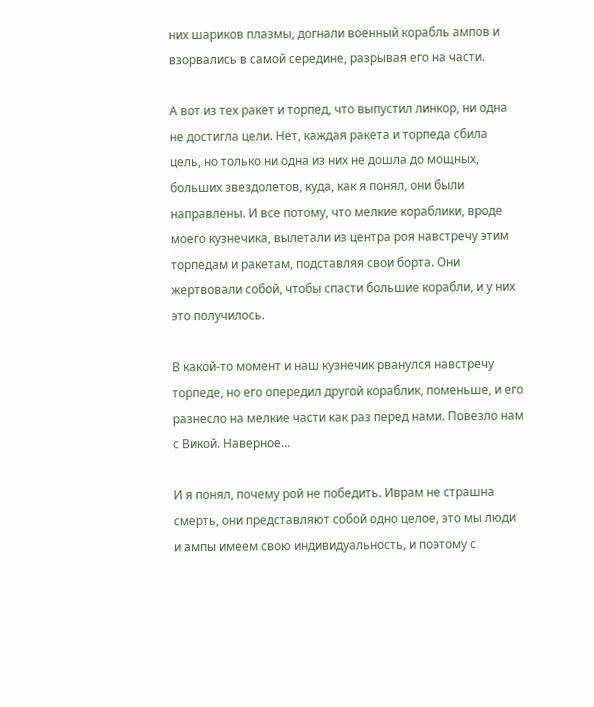них шариков плазмы, догнали военный корабль ампов и взорвались в самой середине, разрывая его на части.

А вот из тех ракет и торпед, что выпустил линкор, ни одна не достигла цели. Нет, каждая ракета и торпеда сбила цель, но только ни одна из них не дошла до мощных, больших звездолетов, куда, как я понял, они были направлены. И все потому, что мелкие кораблики, вроде моего кузнечика, вылетали из центра роя навстречу этим торпедам и ракетам, подставляя свои борта. Они жертвовали собой, чтобы спасти большие корабли, и у них это получилось.

В какой-то момент и наш кузнечик рванулся навстречу торпеде, но его опередил другой кораблик, поменьше, и его разнесло на мелкие части как раз перед нами. Повезло нам с Викой. Наверное…

И я понял, почему рой не победить. Иврам не страшна смерть, они представляют собой одно целое, это мы люди и ампы имеем свою индивидуальность, и поэтому с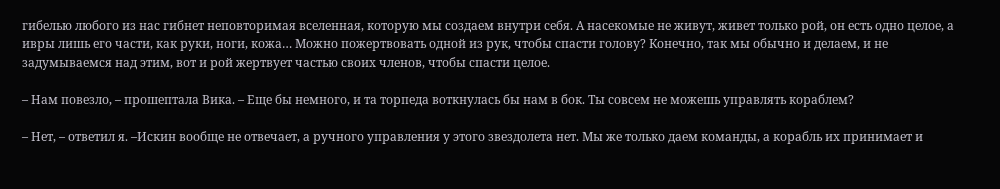гибелью любого из нас гибнет неповторимая вселенная, которую мы создаем внутри себя. А насекомые не живут, живет только рой, он есть одно целое, а ивры лишь его части, как руки, ноги, кожа… Можно пожертвовать одной из рук, чтобы спасти голову? Конечно, так мы обычно и делаем, и не задумываемся над этим, вот и рой жертвует частью своих членов, чтобы спасти целое.

– Нам повезло, – прошептала Вика. – Еще бы немного, и та торпеда воткнулась бы нам в бок. Ты совсем не можешь управлять кораблем?

– Нет, – ответил я. –Искин вообще не отвечает, а ручного управления у этого звездолета нет. Мы же только даем команды, а корабль их принимает и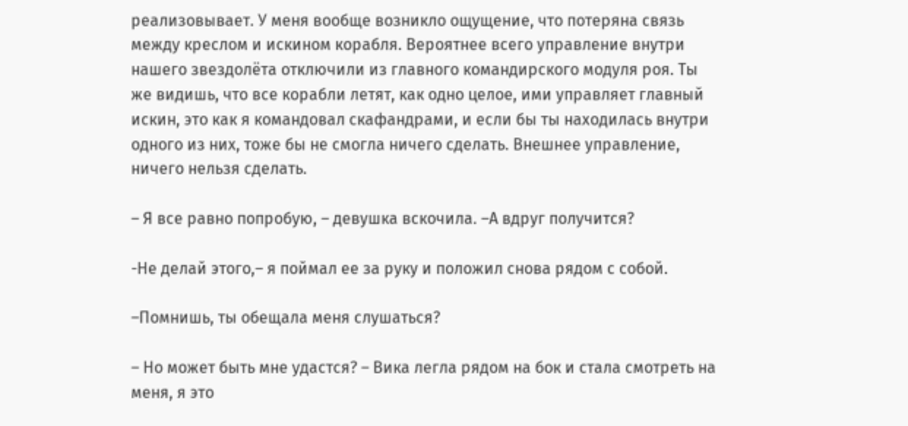реализовывает. У меня вообще возникло ощущение, что потеряна связь между креслом и искином корабля. Вероятнее всего управление внутри нашего звездолёта отключили из главного командирского модуля роя. Ты же видишь, что все корабли летят, как одно целое, ими управляет главный искин, это как я командовал скафандрами, и если бы ты находилась внутри одного из них, тоже бы не смогла ничего сделать. Внешнее управление, ничего нельзя сделать.

– Я все равно попробую, – девушка вскочила. –А вдруг получится?

-Не делай этого,– я поймал ее за руку и положил снова рядом с собой.

–Помнишь, ты обещала меня слушаться?

– Но может быть мне удастся? – Вика легла рядом на бок и стала смотреть на меня, я это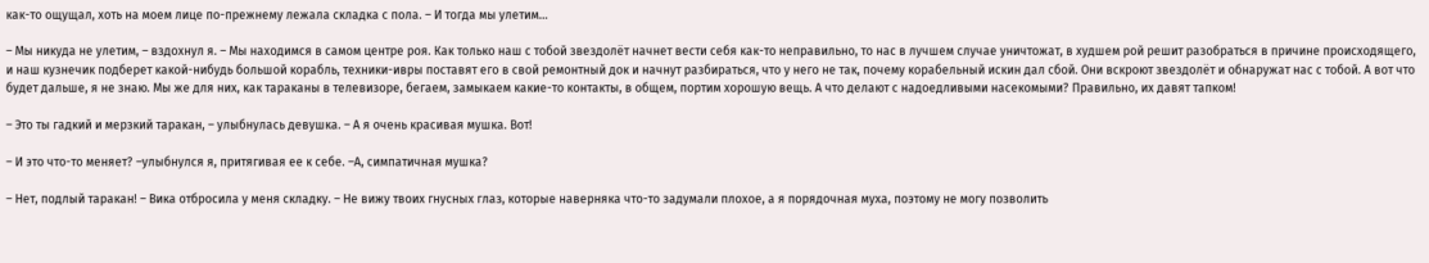как-то ощущал, хоть на моем лице по-прежнему лежала складка с пола. – И тогда мы улетим…

– Мы никуда не улетим, – вздохнул я. – Мы находимся в самом центре роя. Как только наш с тобой звездолёт начнет вести себя как-то неправильно, то нас в лучшем случае уничтожат, в худшем рой решит разобраться в причине происходящего, и наш кузнечик подберет какой-нибудь большой корабль, техники-ивры поставят его в свой ремонтный док и начнут разбираться, что у него не так, почему корабельный искин дал сбой. Они вскроют звездолёт и обнаружат нас с тобой. А вот что будет дальше, я не знаю. Мы же для них, как тараканы в телевизоре, бегаем, замыкаем какие-то контакты, в общем, портим хорошую вещь. А что делают с надоедливыми насекомыми? Правильно, их давят тапком!

– Это ты гадкий и мерзкий таракан, – улыбнулась девушка. – А я очень красивая мушка. Вот!

– И это что-то меняет? –улыбнулся я, притягивая ее к себе. –А, симпатичная мушка?

– Нет, подлый таракан! – Вика отбросила у меня складку. – Не вижу твоих гнусных глаз, которые наверняка что-то задумали плохое, а я порядочная муха, поэтому не могу позволить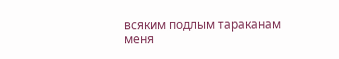всяким подлым тараканам меня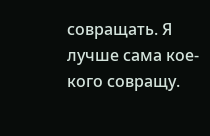совращать. Я лучше сама кое-кого совращу.